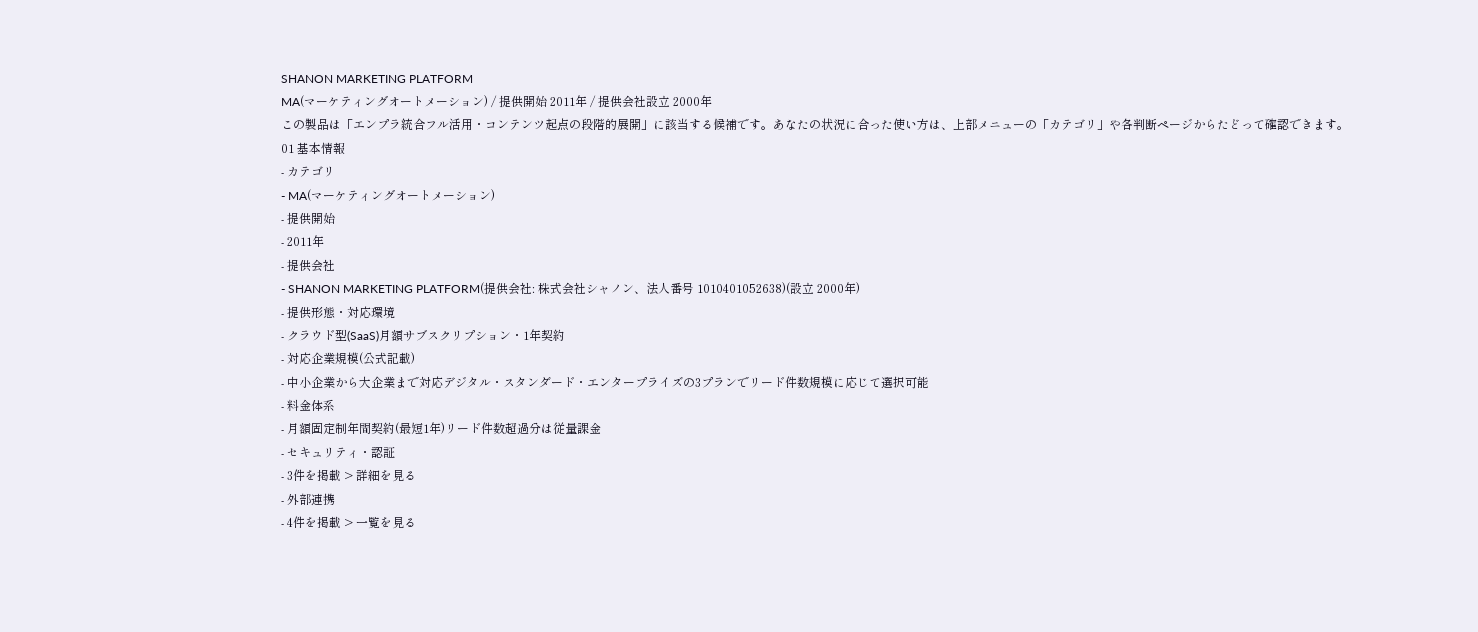SHANON MARKETING PLATFORM
MA(マーケティングオートメーション) / 提供開始 2011年 / 提供会社設立 2000年
この製品は「エンプラ統合フル活用・コンテンツ起点の段階的展開」に該当する候補です。あなたの状況に合った使い方は、上部メニューの「カテゴリ」や各判断ページからたどって確認できます。
01 基本情報
- カテゴリ
- MA(マーケティングオートメーション)
- 提供開始
- 2011年
- 提供会社
- SHANON MARKETING PLATFORM(提供会社: 株式会社シャノン、法人番号 1010401052638)(設立 2000年)
- 提供形態・対応環境
- クラウド型(SaaS)月額サブスクリプション・1年契約
- 対応企業規模(公式記載)
- 中小企業から大企業まで対応デジタル・スタンダード・エンタープライズの3プランでリード件数規模に応じて選択可能
- 料金体系
- 月額固定制年間契約(最短1年)リード件数超過分は従量課金
- セキュリティ・認証
- 3件を掲載 > 詳細を見る
- 外部連携
- 4件を掲載 > 一覧を見る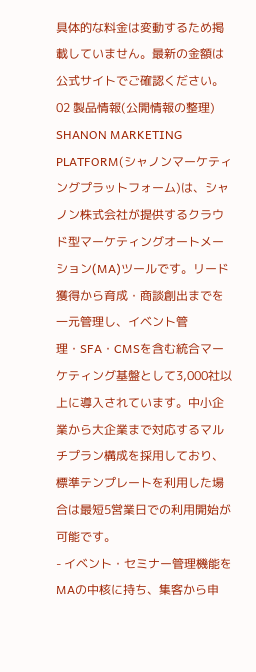具体的な料金は変動するため掲載していません。最新の金額は公式サイトでご確認ください。
02 製品情報(公開情報の整理)
SHANON MARKETING PLATFORM(シャノンマーケティングプラットフォーム)は、シャノン株式会社が提供するクラウド型マーケティングオートメーション(MA)ツールです。リード獲得から育成・商談創出までを一元管理し、イベント管理・SFA・CMSを含む統合マーケティング基盤として3,000社以上に導入されています。中小企業から大企業まで対応するマルチプラン構成を採用しており、標準テンプレートを利用した場合は最短5営業日での利用開始が可能です。
- イベント・セミナー管理機能をMAの中核に持ち、集客から申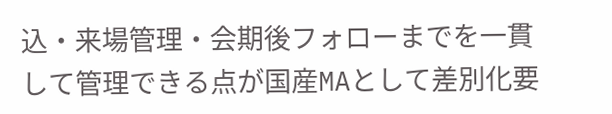込・来場管理・会期後フォローまでを一貫して管理できる点が国産MAとして差別化要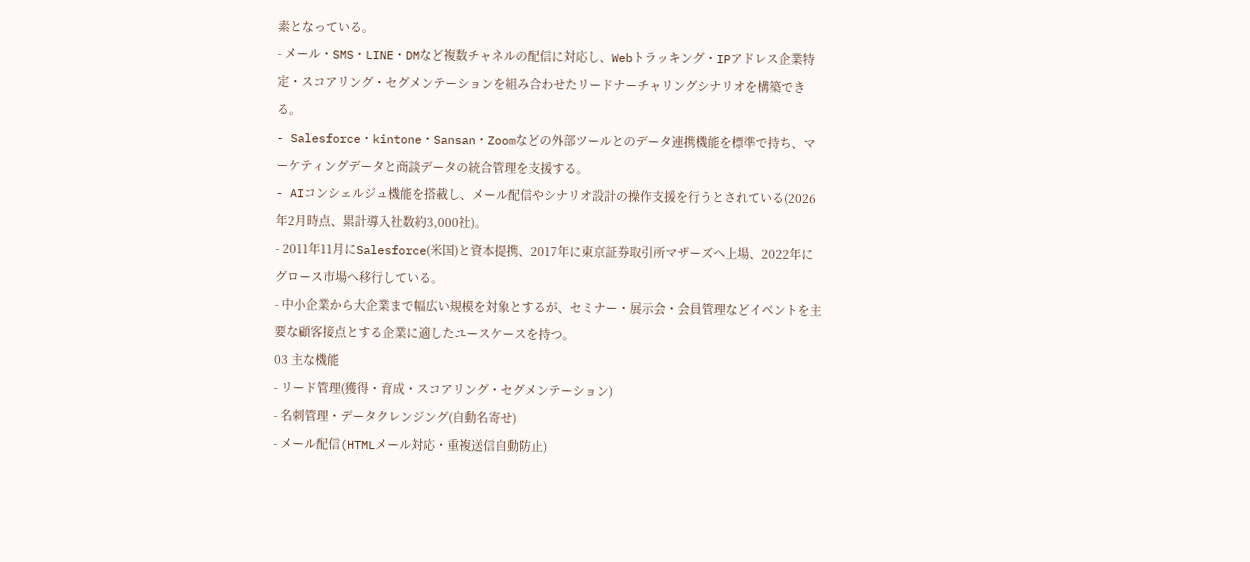素となっている。
- メール・SMS・LINE・DMなど複数チャネルの配信に対応し、Webトラッキング・IPアドレス企業特定・スコアリング・セグメンテーションを組み合わせたリードナーチャリングシナリオを構築できる。
- Salesforce・kintone・Sansan・Zoomなどの外部ツールとのデータ連携機能を標準で持ち、マーケティングデータと商談データの統合管理を支援する。
- AIコンシェルジュ機能を搭載し、メール配信やシナリオ設計の操作支援を行うとされている(2026年2月時点、累計導入社数約3,000社)。
- 2011年11月にSalesforce(米国)と資本提携、2017年に東京証券取引所マザーズへ上場、2022年にグロース市場へ移行している。
- 中小企業から大企業まで幅広い規模を対象とするが、セミナー・展示会・会員管理などイベントを主要な顧客接点とする企業に適したユースケースを持つ。
03 主な機能
- リード管理(獲得・育成・スコアリング・セグメンテーション)
- 名刺管理・データクレンジング(自動名寄せ)
- メール配信(HTMLメール対応・重複送信自動防止)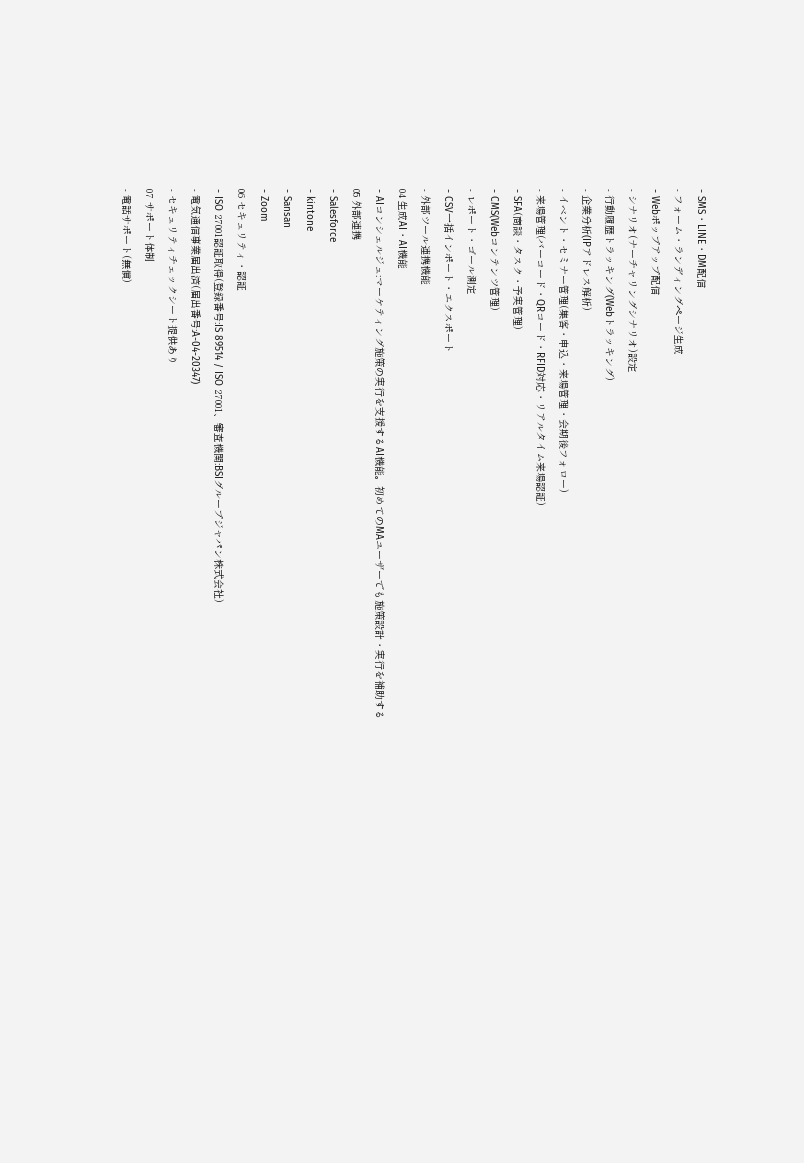- SMS・LINE・DM配信
- フォーム・ランディングページ生成
- Webポップアップ配信
- シナリオ(ナーチャリングシナリオ)設定
- 行動履歴トラッキング(Webトラッキング)
- 企業分析(IPアドレス解析)
- イベント・セミナー管理(集客・申込・来場管理・会期後フォロー)
- 来場管理(バーコード・QRコード・RFID対応・リアルタイム来場認証)
- SFA(商談・タスク・予実管理)
- CMS(Webコンテンツ管理)
- レポート・ゴール測定
- CSV一括インポート・エクスポート
- 外部ツール連携機能
04 生成AI・AI機能
- AIコンシェルジュ:マーケティング施策の実行を支援するAI機能。初めてのMAユーザーでも施策設計・実行を補助する
05 外部連携
- Salesforce
- kintone
- Sansan
- Zoom
06 セキュリティ・認証
- ISO 27001認証取得(登録番号:IS 89514 / ISO 27001、審査機関:BSIグループジャパン株式会社)
- 電気通信事業届出済(届出番号:A-04-20347)
- セキュリティチェックシート提供あり
07 サポート体制
- 電話サポート(無償)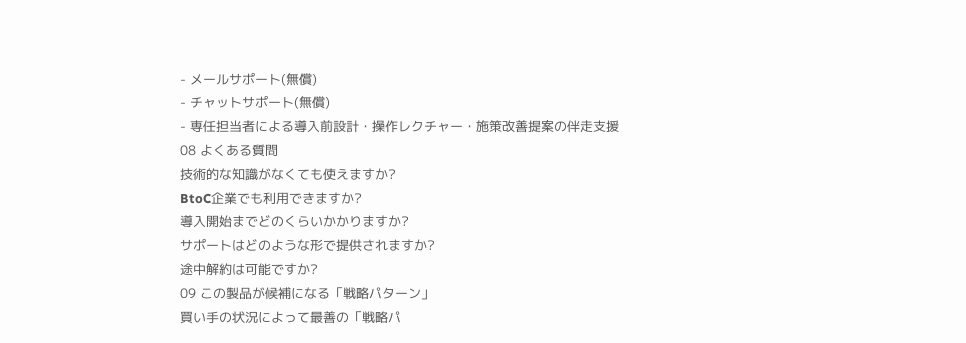- メールサポート(無償)
- チャットサポート(無償)
- 専任担当者による導入前設計・操作レクチャー・施策改善提案の伴走支援
08 よくある質問
技術的な知識がなくても使えますか?
BtoC企業でも利用できますか?
導入開始までどのくらいかかりますか?
サポートはどのような形で提供されますか?
途中解約は可能ですか?
09 この製品が候補になる「戦略パターン」
買い手の状況によって最善の「戦略パ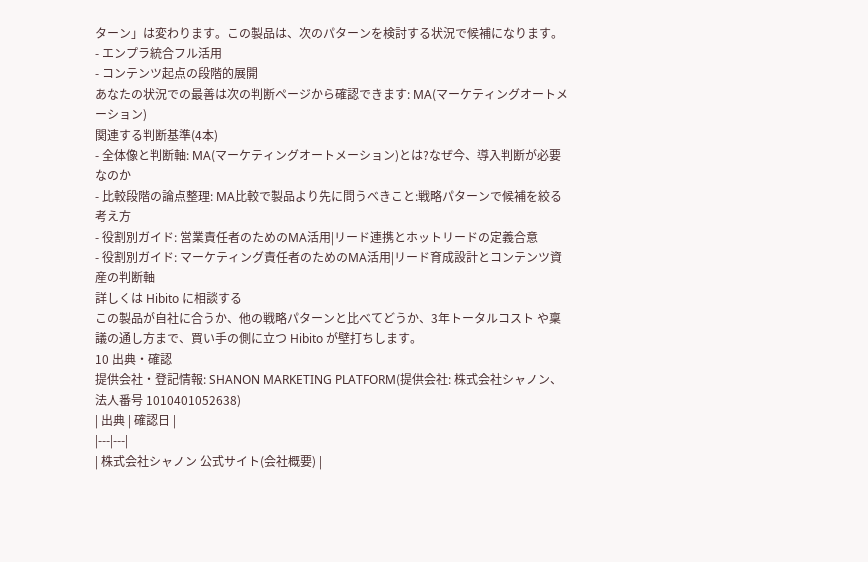ターン」は変わります。この製品は、次のパターンを検討する状況で候補になります。
- エンプラ統合フル活用
- コンテンツ起点の段階的展開
あなたの状況での最善は次の判断ページから確認できます: MA(マーケティングオートメーション)
関連する判断基準(4本)
- 全体像と判断軸: MA(マーケティングオートメーション)とは?なぜ今、導入判断が必要なのか
- 比較段階の論点整理: MA比較で製品より先に問うべきこと:戦略パターンで候補を絞る考え方
- 役割別ガイド: 営業責任者のためのMA活用|リード連携とホットリードの定義合意
- 役割別ガイド: マーケティング責任者のためのMA活用|リード育成設計とコンテンツ資産の判断軸
詳しくは Hibito に相談する
この製品が自社に合うか、他の戦略パターンと比べてどうか、3年トータルコスト や稟議の通し方まで、買い手の側に立つ Hibito が壁打ちします。
10 出典・確認
提供会社・登記情報: SHANON MARKETING PLATFORM(提供会社: 株式会社シャノン、法人番号 1010401052638)
| 出典 | 確認日 |
|---|---|
| 株式会社シャノン 公式サイト(会社概要) |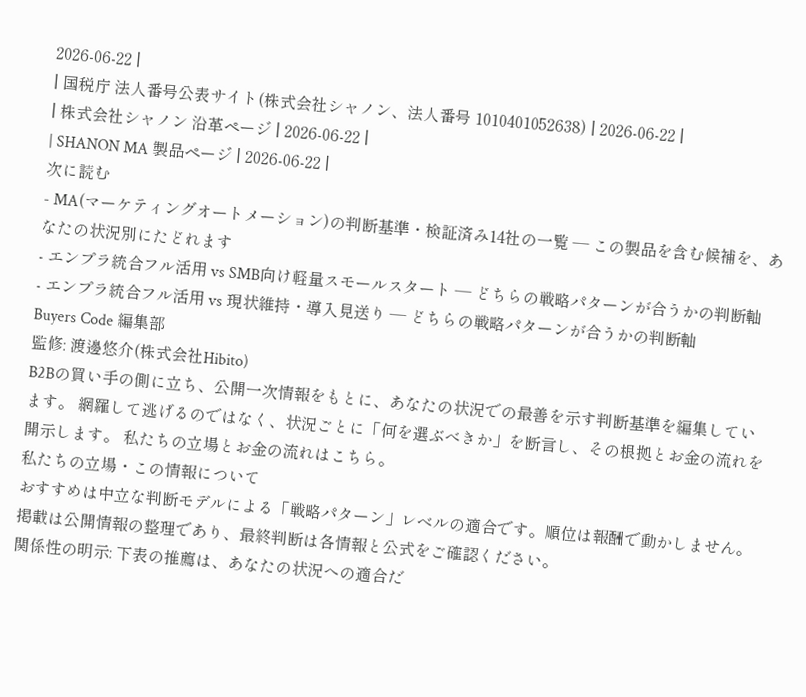2026-06-22 |
| 国税庁 法人番号公表サイト(株式会社シャノン、法人番号 1010401052638) | 2026-06-22 |
| 株式会社シャノン 沿革ページ | 2026-06-22 |
| SHANON MA 製品ページ | 2026-06-22 |
次に読む
- MA(マーケティングオートメーション)の判断基準・検証済み14社の一覧 — この製品を含む候補を、あなたの状況別にたどれます
- エンプラ統合フル活用 vs SMB向け軽量スモールスタート — どちらの戦略パターンが合うかの判断軸
- エンプラ統合フル活用 vs 現状維持・導入見送り — どちらの戦略パターンが合うかの判断軸
Buyers Code 編集部
監修: 渡邊悠介(株式会社Hibito)
B2Bの買い手の側に立ち、公開一次情報をもとに、あなたの状況での最善を示す判断基準を編集しています。 網羅して逃げるのではなく、状況ごとに「何を選ぶべきか」を断言し、その根拠とお金の流れを開示します。 私たちの立場とお金の流れはこちら。
私たちの立場・この情報について
おすすめは中立な判断モデルによる「戦略パターン」レベルの適合です。順位は報酬で動かしません。掲載は公開情報の整理であり、最終判断は各情報と公式をご確認ください。
関係性の明示: 下表の推薦は、あなたの状況への適合だ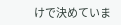けで決めていま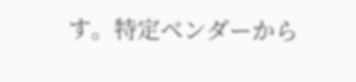す。特定ベンダーから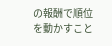の報酬で順位を動かすこと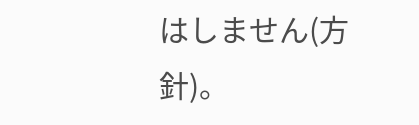はしません(方針)。